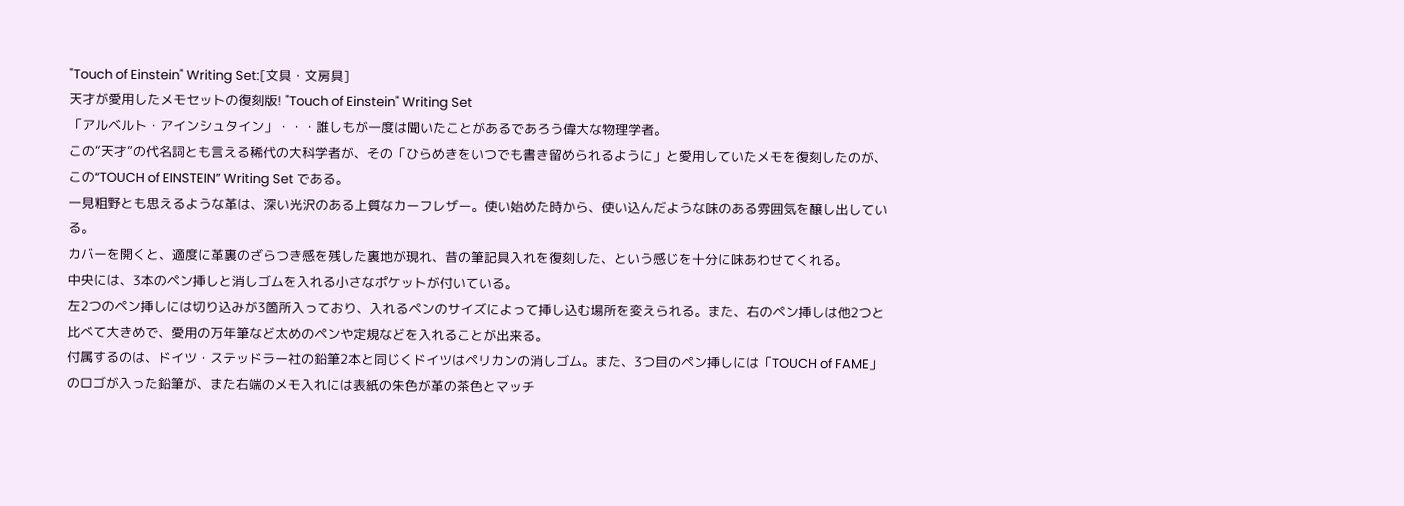"Touch of Einstein" Writing Set:[文具・文房具]
天才が愛用したメモセットの復刻版! "Touch of Einstein" Writing Set
「アルベルト・アインシュタイン」・・・誰しもが一度は聞いたことがあるであろう偉大な物理学者。
この“天才”の代名詞とも言える稀代の大科学者が、その「ひらめきをいつでも書き留められるように」と愛用していたメモを復刻したのが、この“TOUCH of EINSTEIN” Writing Set である。
一見粗野とも思えるような革は、深い光沢のある上質なカーフレザー。使い始めた時から、使い込んだような味のある雰囲気を醸し出している。
カバーを開くと、適度に革裏のざらつき感を残した裏地が現れ、昔の筆記具入れを復刻した、という感じを十分に味あわせてくれる。
中央には、3本のペン挿しと消しゴムを入れる小さなポケットが付いている。
左2つのペン挿しには切り込みが3箇所入っており、入れるペンのサイズによって挿し込む場所を変えられる。また、右のペン挿しは他2つと比べて大きめで、愛用の万年筆など太めのペンや定規などを入れることが出来る。
付属するのは、ドイツ・ステッドラー社の鉛筆2本と同じくドイツはペリカンの消しゴム。また、3つ目のペン挿しには「TOUCH of FAME」のロゴが入った鉛筆が、また右端のメモ入れには表紙の朱色が革の茶色とマッチ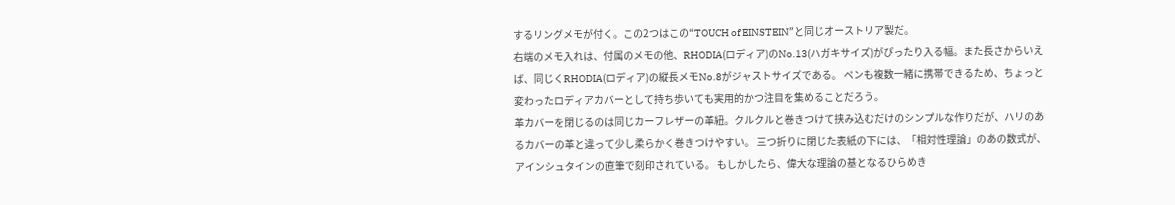するリングメモが付く。この2つはこの“TOUCH of EINSTEIN”と同じオーストリア製だ。
右端のメモ入れは、付属のメモの他、RHODIA(ロディア)のNo.13(ハガキサイズ)がぴったり入る幅。また長さからいえば、同じくRHODIA(ロディア)の縦長メモNo.8がジャストサイズである。 ペンも複数一緒に携帯できるため、ちょっと変わったロディアカバーとして持ち歩いても実用的かつ注目を集めることだろう。
革カバーを閉じるのは同じカーフレザーの革紐。クルクルと巻きつけて挟み込むだけのシンプルな作りだが、ハリのあるカバーの革と違って少し柔らかく巻きつけやすい。 三つ折りに閉じた表紙の下には、「相対性理論」のあの数式が、アインシュタインの直筆で刻印されている。 もしかしたら、偉大な理論の基となるひらめき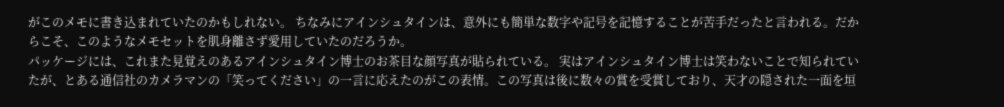がこのメモに書き込まれていたのかもしれない。 ちなみにアインシュタインは、意外にも簡単な数字や記号を記憶することが苦手だったと言われる。だからこそ、このようなメモセットを肌身離さず愛用していたのだろうか。
パッケージには、これまた見覚えのあるアインシュタイン博士のお茶目な顔写真が貼られている。 実はアインシュタイン博士は笑わないことで知られていたが、とある通信社のカメラマンの「笑ってください」の一言に応えたのがこの表情。この写真は後に数々の賞を受賞しており、天才の隠された一面を垣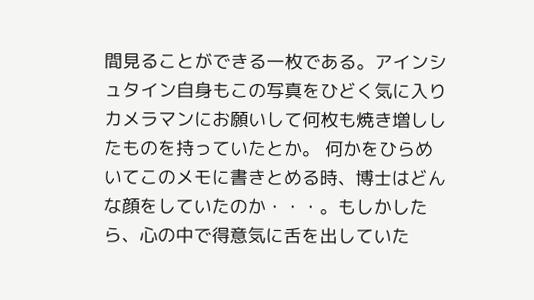間見ることができる一枚である。アインシュタイン自身もこの写真をひどく気に入りカメラマンにお願いして何枚も焼き増ししたものを持っていたとか。 何かをひらめいてこのメモに書きとめる時、博士はどんな顔をしていたのか・・・。もしかしたら、心の中で得意気に舌を出していた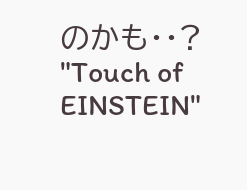のかも・・?
"Touch of EINSTEIN"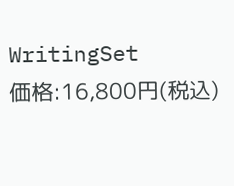WritingSet
価格:16,800円(税込)